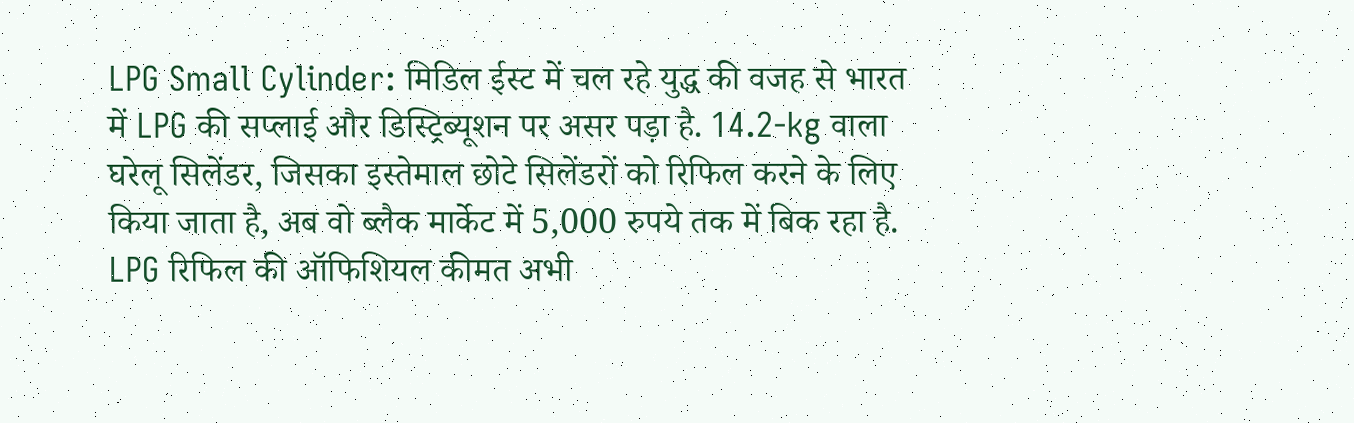LPG Small Cylinder: मिडिल ईस्ट में चल रहे युद्ध की वजह से भारत में LPG की सप्लाई और डिस्ट्रिब्यूशन पर असर पड़ा है. 14.2-kg वाला घरेलू सिलेंडर, जिसका इस्तेमाल छोटे सिलेंडरों को रिफिल करने के लिए किया जाता है, अब वो ब्लैक मार्केट में 5,000 रुपये तक में बिक रहा है. LPG रिफिल की ऑफिशियल कीमत अभी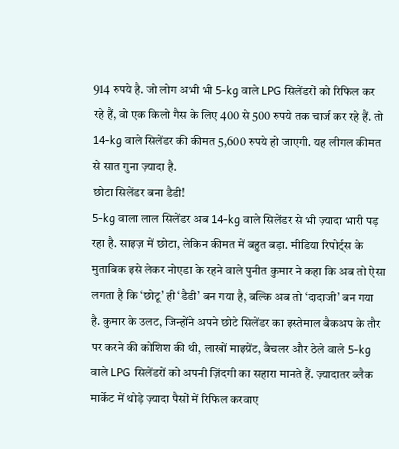914 रुपये है. जो लोग अभी भी 5-kg वाले LPG सिलेंडरों को रिफिल कर रहे हैं, वो एक किलो गैस के लिए 400 से 500 रुपये तक चार्ज कर रहे हैं. तो 14-kg वाले सिलेंडर की कीमत 5,600 रुपये हो जाएगी. यह लीगल कीमत से सात गुना ज़्यादा है.
छोटा सिलेंडर बना डैडी!
5-kg वाला लाल सिलेंडर अब 14-kg वाले सिलेंडर से भी ज़्यादा भारी पड़ रहा है. साइज़ में छोटा, लेकिन कीमत में बहुत बड़ा. मीडिया रिपोर्ट्स के मुताबिक इसे लेकर नोएडा के रहने वाले पुनीत कुमार ने कहा कि अब तो ऐसा लगता है कि ‘छोटू’ ही ‘डैडी’ बन गया है, बल्कि अब तो ‘दादाजी’ बन गया है. कुमार के उलट, जिन्होंने अपने छोटे सिलेंडर का इस्तेमाल बैकअप के तौर पर करने की कोशिश की थी, लाखों माइग्रेंट, बैचलर और ठेले वाले 5-kg वाले LPG सिलेंडरों को अपनी ज़िंदगी का सहारा मानते हैं. ज़्यादातर ब्लैक मार्केट में थोड़े ज़्यादा पैसों में रिफिल करवाए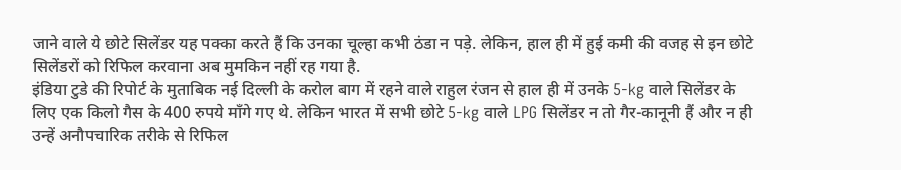जाने वाले ये छोटे सिलेंडर यह पक्का करते हैं कि उनका चूल्हा कभी ठंडा न पड़े. लेकिन, हाल ही में हुई कमी की वजह से इन छोटे सिलेंडरों को रिफिल करवाना अब मुमकिन नहीं रह गया है.
इंडिया टुडे की रिपोर्ट के मुताबिक नई दिल्ली के करोल बाग में रहने वाले राहुल रंजन से हाल ही में उनके 5-kg वाले सिलेंडर के लिए एक किलो गैस के 400 रुपये माँगे गए थे. लेकिन भारत में सभी छोटे 5-kg वाले LPG सिलेंडर न तो गैर-कानूनी हैं और न ही उन्हें अनौपचारिक तरीके से रिफिल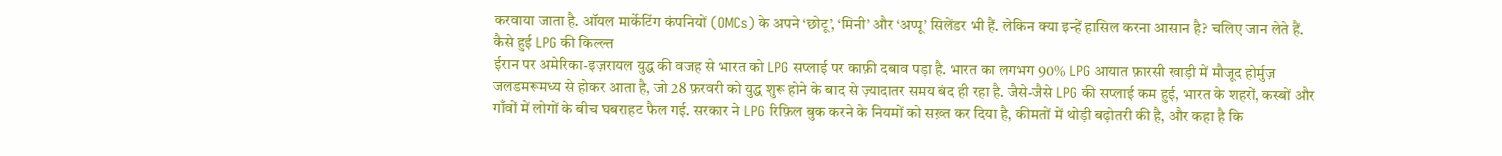करवाया जाता है. ऑयल मार्केटिंग कंपनियों (OMCs) के अपने ‘छोटू’, ‘मिनी’ और ‘अप्पू’ सिलेंडर भी हैं. लेकिन क्या इन्हें हासिल करना आसान है? चलिए जान लेते हैं.
कैसे हुई LPG की किल्ल्त
ईरान पर अमेरिका-इज़रायल युद्ध की वजह से भारत को LPG सप्लाई पर काफ़ी दबाव पड़ा है. भारत का लगभग 90% LPG आयात फ़ारसी खाड़ी में मौजूद होर्मुज़ जलडमरूमध्य से होकर आता है, जो 28 फ़रवरी को युद्ध शुरू होने के बाद से ज़्यादातर समय बंद ही रहा है. जैसे-जैसे LPG की सप्लाई कम हुई, भारत के शहरों, कस्बों और गाँवों में लोगों के बीच घबराहट फैल गई. सरकार ने LPG रिफ़िल बुक करने के नियमों को सख़्त कर दिया है, कीमतों में थोड़ी बढ़ोतरी की है, और कहा है कि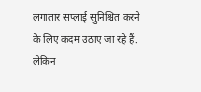लगातार सप्लाई सुनिश्चित करने के लिए कदम उठाए जा रहे हैं. लेकिन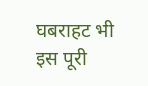घबराहट भी इस पूरी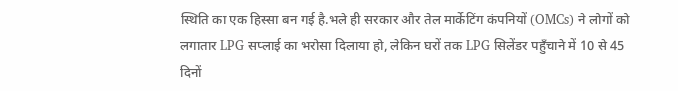स्थिति का एक हिस्सा बन गई है.भले ही सरकार और तेल मार्केटिंग कंपनियों (OMCs) ने लोगों को लगातार LPG सप्लाई का भरोसा दिलाया हो, लेकिन घरों तक LPG सिलेंडर पहुँचाने में 10 से 45 दिनों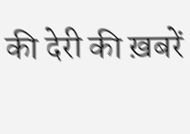की देरी की ख़बरें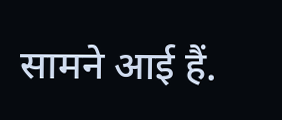सामने आई हैं.